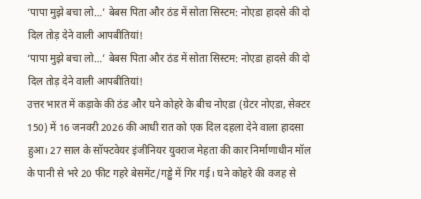‘पापा मुझे बचा लो…’ बेबस पिता और ठंड में सोता सिस्टम: नोएडा हादसे की दो दिल तोड़ देने वाली आपबीतियां!
‘पापा मुझे बचा लो…’ बेबस पिता और ठंड में सोता सिस्टम: नोएडा हादसे की दो दिल तोड़ देने वाली आपबीतियां!
उत्तर भारत में कड़ाके की ठंड और घने कोहरे के बीच नोएडा (ग्रेटर नोएडा, सेक्टर 150) में 16 जनवरी 2026 की आधी रात को एक दिल दहला देने वाला हादसा हुआ। 27 साल के सॉफ्टवेयर इंजीनियर युवराज मेहता की कार निर्माणाधीन मॉल के पानी से भरे 20 फीट गहरे बेसमेंट/गड्ढे में गिर गई। घने कोहरे की वजह से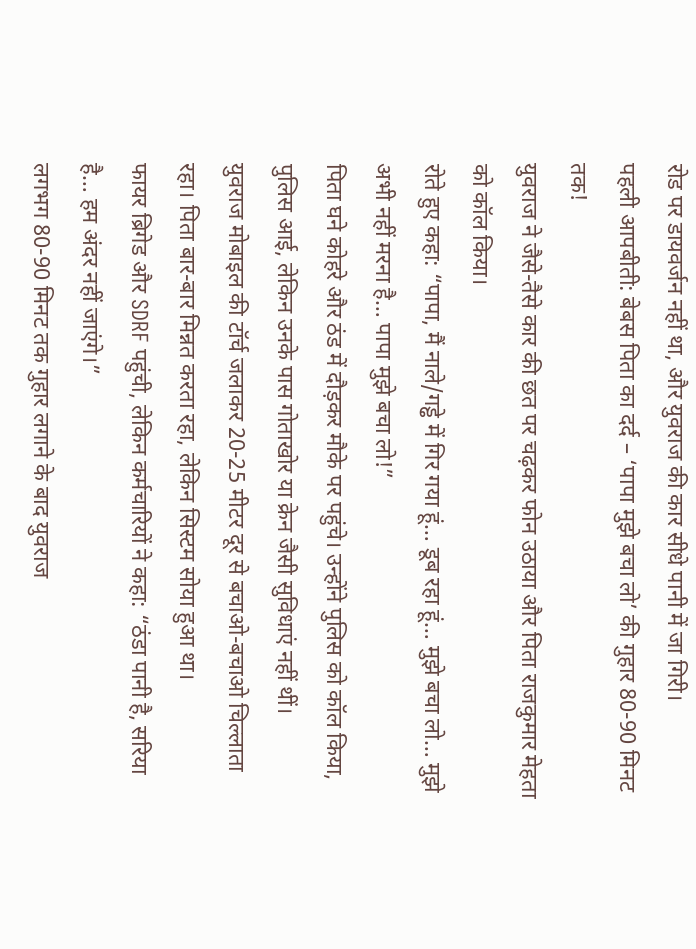रोड पर डायवर्जन नहीं था, और युवराज की कार सीधे पानी में जा गिरी।
पहली आपबीती: बेबस पिता का दर्द – ‘पापा मुझे बचा लो’ की गुहार 80-90 मिनट तक!
युवराज ने जैसे-तैसे कार की छत पर चढ़कर फोन उठाया और पिता राजकुमार मेहता को कॉल किया।
रोते हुए कहा: “पापा, मैं नाले/गड्ढे में गिर गया हूं… डूब रहा हूं… मुझे बचा लो… मुझे अभी नहीं मरना है… पापा मुझे बचा लो!”
पिता घने कोहरे और ठंड में दौड़कर मौके पर पहुंचे। उन्होंने पुलिस को कॉल किया, पुलिस आई, लेकिन उनके पास गोताखोर या क्रेन जैसी सुविधाएं नहीं थीं।
युवराज मोबाइल की टॉर्च जलाकर 20-25 मीटर दूर से बचाओ-बचाओ चिल्लाता रहा। पिता बार-बार मिन्नत करता रहा, लेकिन सिस्टम सोया हुआ था।
फायर ब्रिगेड और SDRF पहुंची, लेकिन कर्मचारियों ने कहा: “ठंडा पानी है, सरिया है… हम अंदर नहीं जाएंगे।”
लगभग 80-90 मिनट तक गुहार लगाने के बाद युवराज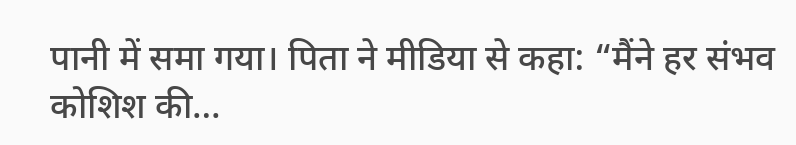पानी में समा गया। पिता ने मीडिया से कहा: “मैंने हर संभव कोशिश की…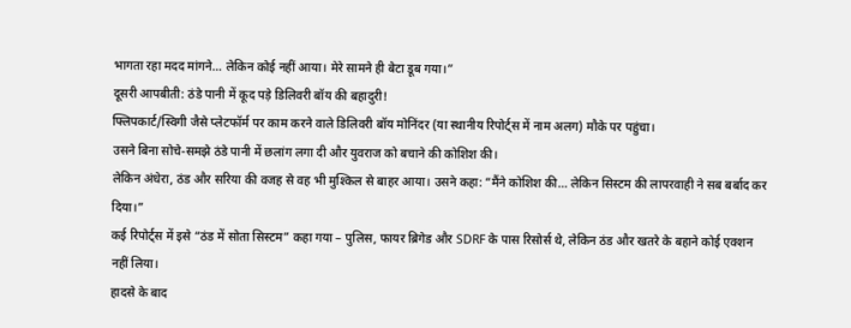भागता रहा मदद मांगने… लेकिन कोई नहीं आया। मेरे सामने ही बेटा डूब गया।”
दूसरी आपबीती: ठंडे पानी में कूद पड़े डिलिवरी बॉय की बहादुरी!
फ्लिपकार्ट/स्विगी जैसे प्लेटफॉर्म पर काम करने वाले डिलिवरी बॉय मोनिंदर (या स्थानीय रिपोर्ट्स में नाम अलग) मौके पर पहुंचा।
उसने बिना सोचे-समझे ठंडे पानी में छलांग लगा दी और युवराज को बचाने की कोशिश की।
लेकिन अंधेरा, ठंड और सरिया की वजह से वह भी मुश्किल से बाहर आया। उसने कहा: “मैंने कोशिश की… लेकिन सिस्टम की लापरवाही ने सब बर्बाद कर दिया।”
कई रिपोर्ट्स में इसे “ठंड में सोता सिस्टम” कहा गया – पुलिस, फायर ब्रिगेड और SDRF के पास रिसोर्स थे, लेकिन ठंड और खतरे के बहाने कोई एक्शन नहीं लिया।
हादसे के बाद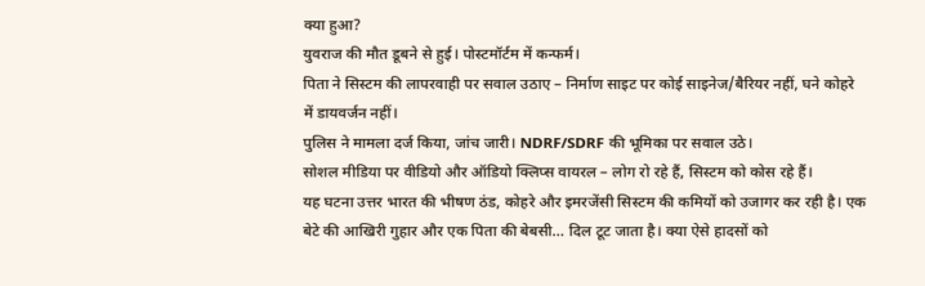क्या हुआ?
युवराज की मौत डूबने से हुई। पोस्टमॉर्टम में कन्फर्म।
पिता ने सिस्टम की लापरवाही पर सवाल उठाए – निर्माण साइट पर कोई साइनेज/बैरियर नहीं, घने कोहरे में डायवर्जन नहीं।
पुलिस ने मामला दर्ज किया, जांच जारी। NDRF/SDRF की भूमिका पर सवाल उठे।
सोशल मीडिया पर वीडियो और ऑडियो क्लिप्स वायरल – लोग रो रहे हैं, सिस्टम को कोस रहे हैं।
यह घटना उत्तर भारत की भीषण ठंड, कोहरे और इमरजेंसी सिस्टम की कमियों को उजागर कर रही है। एक बेटे की आखिरी गुहार और एक पिता की बेबसी… दिल टूट जाता है। क्या ऐसे हादसों को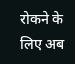रोकने के लिए अब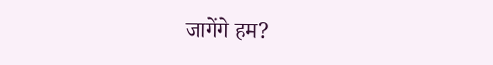जागेंगे हम?